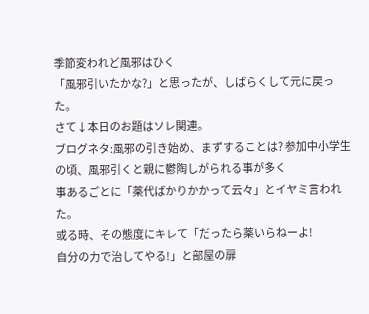季節変われど風邪はひく
「風邪引いたかな?」と思ったが、しばらくして元に戻った。
さて↓本日のお題はソレ関連。
ブログネタ:風邪の引き始め、まずすることは? 参加中小学生の頃、風邪引くと親に鬱陶しがられる事が多く
事あるごとに「薬代ばかりかかって云々」とイヤミ言われた。
或る時、その態度にキレて「だったら薬いらねーよ!
自分の力で治してやる!」と部屋の扉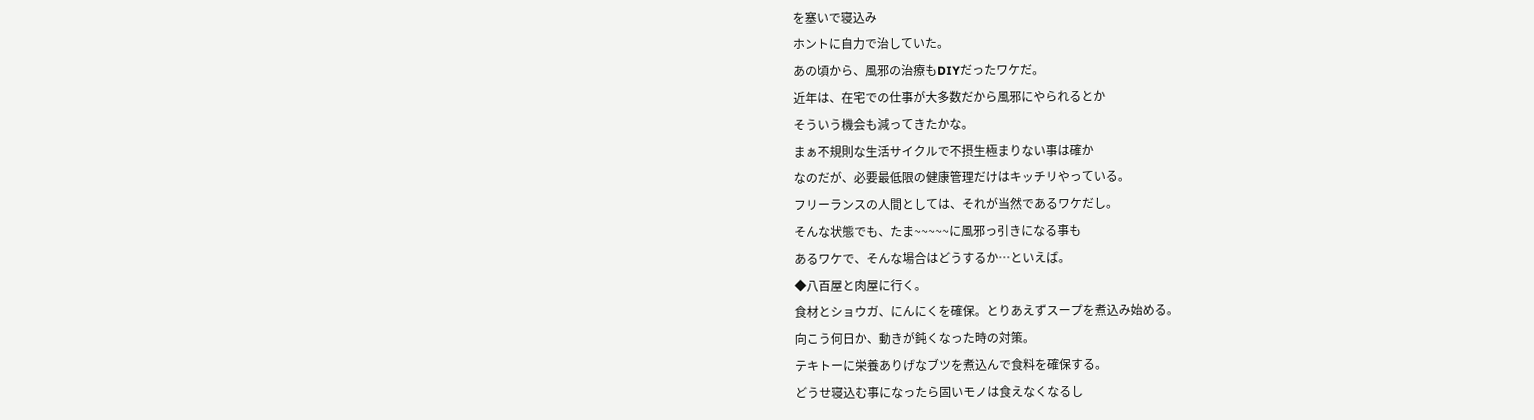を塞いで寝込み
ホントに自力で治していた。
あの頃から、風邪の治療もDIYだったワケだ。
近年は、在宅での仕事が大多数だから風邪にやられるとか
そういう機会も減ってきたかな。
まぁ不規則な生活サイクルで不摂生極まりない事は確か
なのだが、必要最低限の健康管理だけはキッチリやっている。
フリーランスの人間としては、それが当然であるワケだし。
そんな状態でも、たま~~~~~に風邪っ引きになる事も
あるワケで、そんな場合はどうするか…といえば。
◆八百屋と肉屋に行く。
食材とショウガ、にんにくを確保。とりあえずスープを煮込み始める。
向こう何日か、動きが鈍くなった時の対策。
テキトーに栄養ありげなブツを煮込んで食料を確保する。
どうせ寝込む事になったら固いモノは食えなくなるし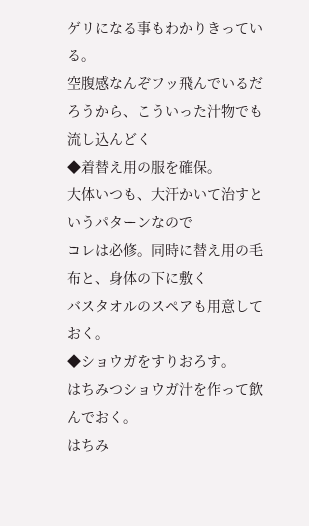ゲリになる事もわかりきっている。
空腹感なんぞフッ飛んでいるだろうから、こういった汁物でも
流し込んどく
◆着替え用の服を確保。
大体いつも、大汗かいて治すというパターンなので
コレは必修。同時に替え用の毛布と、身体の下に敷く
バスタオルのスペアも用意しておく。
◆ショウガをすりおろす。
はちみつショウガ汁を作って飲んでおく。
はちみ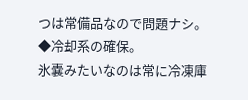つは常備品なので問題ナシ。
◆冷却系の確保。
氷嚢みたいなのは常に冷凍庫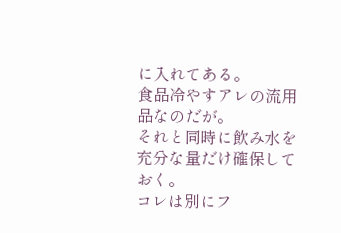に入れてある。
食品冷やすアレの流用品なのだが。
それと同時に飲み水を充分な量だけ確保しておく。
コレは別にフ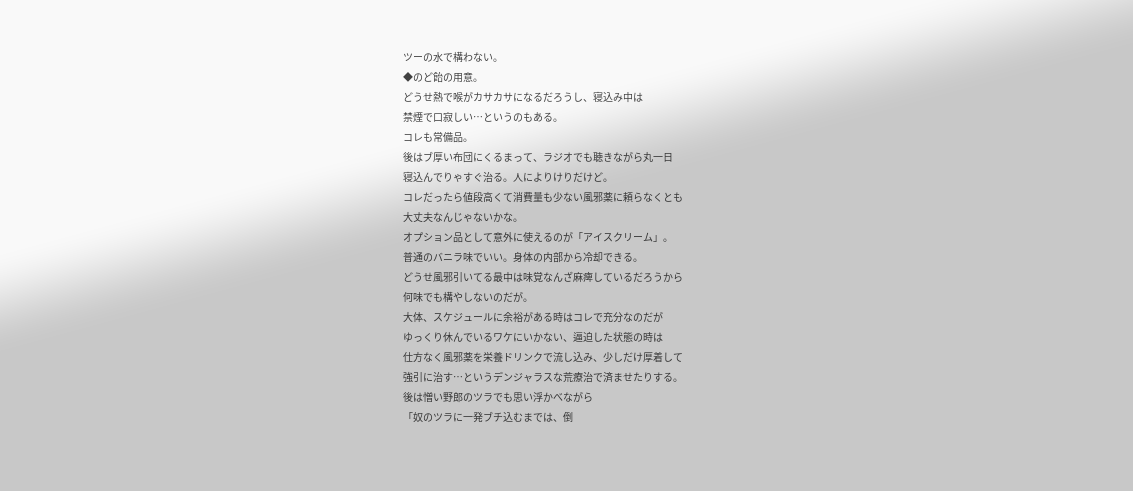ツーの水で構わない。
◆のど飴の用意。
どうせ熱で喉がカサカサになるだろうし、寝込み中は
禁煙で口寂しい…というのもある。
コレも常備品。
後はブ厚い布団にくるまって、ラジオでも聴きながら丸一日
寝込んでりゃすぐ治る。人によりけりだけど。
コレだったら値段高くて消費量も少ない風邪薬に頼らなくとも
大丈夫なんじゃないかな。
オプション品として意外に使えるのが「アイスクリーム」。
普通のバニラ味でいい。身体の内部から冷却できる。
どうせ風邪引いてる最中は味覚なんざ麻痺しているだろうから
何味でも構やしないのだが。
大体、スケジュールに余裕がある時はコレで充分なのだが
ゆっくり休んでいるワケにいかない、逼迫した状態の時は
仕方なく風邪薬を栄養ドリンクで流し込み、少しだけ厚着して
強引に治す…というデンジャラスな荒療治で済ませたりする。
後は憎い野郎のツラでも思い浮かべながら
「奴のツラに一発ブチ込むまでは、倒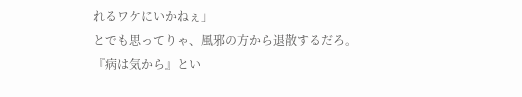れるワケにいかねぇ」
とでも思ってりゃ、風邪の方から退散するだろ。
『病は気から』とい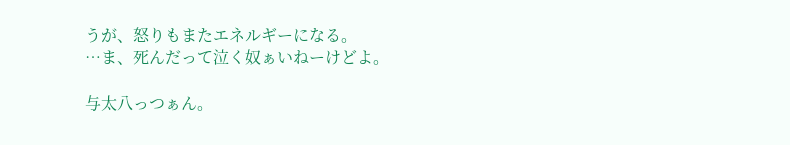うが、怒りもまたエネルギーになる。
…ま、死んだって泣く奴ぁいねーけどよ。

与太八っつぁん。